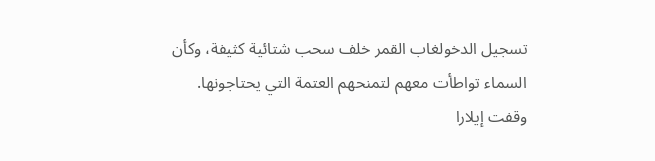تسجيل الدخولغاب القمر خلف سحب شتائية كثيفة، وكأن السماء تواطأت معهم لتمنحهم العتمة التي يحتاجونها. وقفت إيلارا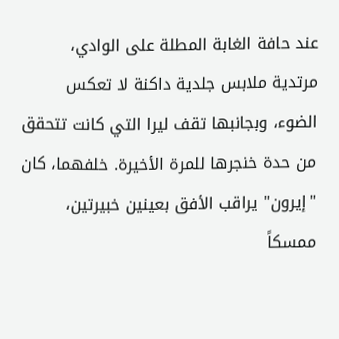عند حافة الغابة المطلة على الوادي، مرتدية ملابس جلدية داكنة لا تعكس الضوء، وبجانبها تقف ليرا التي كانت تتحقق من حدة خنجرها للمرة الأخيرة. خلفهما، كان "إيرون" يراقب الأفق بعينين خبيرتين، ممسكاً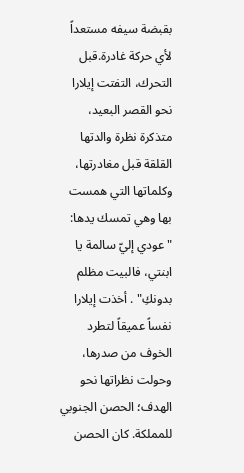بقبضة سيفه مستعداً لأي حركة غادرة.قبل التحرك، التفتت إيلارا نحو القصر البعيد، متذكرة نظرة والدتها القلقة قبل مغادرتها، وكلماتها التي همست بها وهي تمسك يدها:
"عودي إليّ سالمة يا ابنتي، فالبيت مظلم بدونكِ" . أخذت إيلارا نفساً عميقاً لتطرد الخوف من صدرها، وحولت نظراتها نحو الهدف؛ الحصن الجنوبي للمملكة. كان الحصن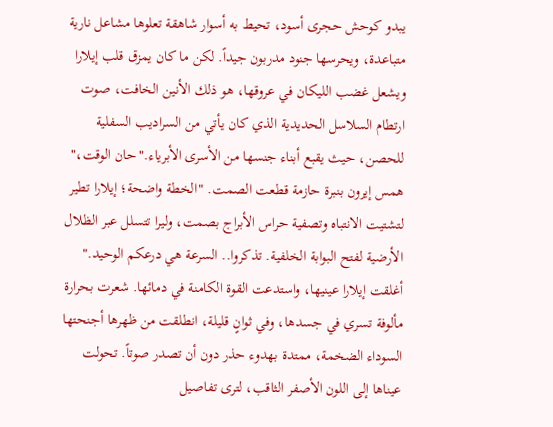يبدو كوحش حجرى أسود، تحيط به أسوار شاهقة تعلوها مشاعل نارية متباعدة، ويحرسها جنود مدربون جيداً. لكن ما كان يمزق قلب إيلارا ويشعل غضب الليكان في عروقها، هو ذلك الأنين الخافت، صوت ارتطام السلاسل الحديدية الذي كان يأتي من السراديب السفلية للحصن، حيث يقبع أبناء جنسها من الأسرى الأبرياء."حان الوقت،" همس إيرون بنبرة حازمة قطعت الصمت. "الخطة واضحة؛ إيلارا تطير لتشتيت الانتباه وتصفية حراس الأبراج بصمت، وليرا تتسلل عبر الظلال الأرضية لفتح البوابة الخلفية. تذكروا.. السرعة هي درعكم الوحيد." أغلقت إيلارا عينيها، واستدعت القوة الكامنة في دمائها. شعرت بحرارة مألوفة تسري في جسدها، وفي ثوانٍ قليلة، انطلقت من ظهرها أجنحتها السوداء الضخمة، ممتدة بهدوء حذر دون أن تصدر صوتاً. تحولت عيناها إلى اللون الأصفر الثاقب، لترى تفاصيل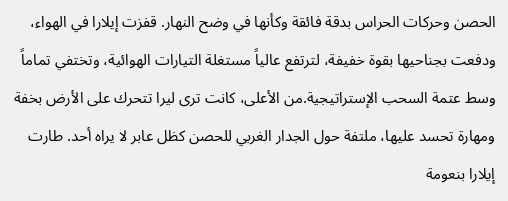الحصن وحركات الحراس بدقة فائقة وكأنها في وضح النهار. قفزت إيلارا في الهواء، ودفعت بجناحيها بقوة خفيفة، لترتفع عالياً مستغلة التيارات الهوائية، وتختفي تماماً وسط عتمة السحب الإستراتيجية.من الأعلى، كانت ترى ليرا تتحرك على الأرض بخفة ومهارة تحسد عليها، ملتفة حول الجدار الغربي للحصن كظل عابر لا يراه أحد. طارت إيلارا بنعومة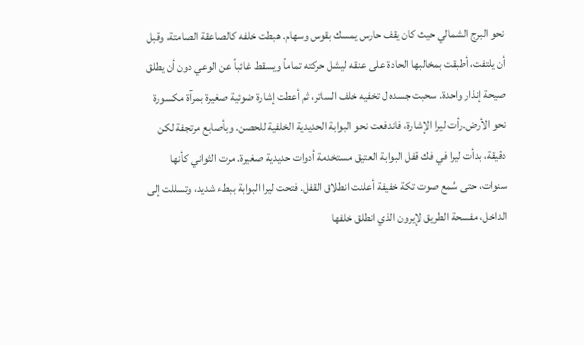نحو البرج الشمالي حيث كان يقف حارس يمسك بقوس وسهام. هبطت خلفه كالصاعقة الصامتة، وقبل أن يلتفت، أطبقت بمخالبها الحادة على عنقه ليشل حركته تماماً ويسقط غائباً عن الوعي دون أن يطلق صيحة إنذار واحدة. سحبت جسده ل تخفيه خلف الساتر، ثم أعطت إشارة ضوئية صغيرة بمرآة مكسورة نحو الأرض.رأت ليرا الإشارة، فاندفعت نحو البوابة الحديدية الخلفية للحصن. وبأصابع مرتجفة لكن دقيقة، بدأت ليرا في فك قفل البوابة العتيق مستخدمة أدوات حديدية صغيرة. مرت الثواني كأنها سنوات، حتى سُمع صوت تكة خفيفة أعلنت انطلاق القفل. فتحت ليرا البوابة ببطء شديد، وتسللت إلى الداخل، مفسحة الطريق لإيرون الذي انطلق خلفها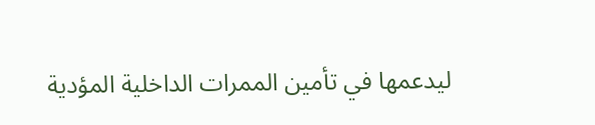ليدعمها في تأمين الممرات الداخلية المؤدية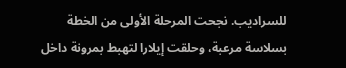للسراديب. نجحت المرحلة الأولى من الخطة بسلاسة مرعبة، وحلقت إيلارا لتهبط بمرونة داخل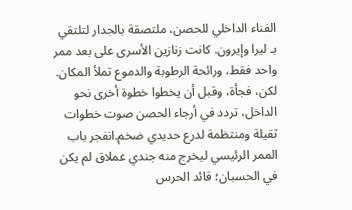الفناء الداخلي للحصن، ملتصقة بالجدار لتلتقي بـ ليرا وإيرون. كانت زنازين الأسرى على بعد ممر واحد فقط، ورائحة الرطوبة والدموع تملأ المكان. لكن، فجأة، وقبل أن يخطوا خطوة أخرى نحو الداخل، تردد في أرجاء الحصن صوت خطوات ثقيلة ومنتظمة لدرع حديدي ضخم.انفجر باب الممر الرئيسي ليخرج منه جندي عملاق لم يكن في الحسبان؛ قائد الحرس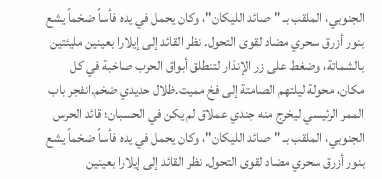الجنوبي، الملقب بـ "صائد الليكان"، وكان يحمل في يده فأساً ضخماً يشع بنور أزرق سحري مضاد لقوى التحول. نظر القائد إلى إيلارا بعينين مليئتين بالشماتة، وضغط على زر الإنذار لتنطلق أبواق الحرب صاخبة في كل مكان، محولة ليلتهم الصامتة إلى فخ مميت.ظلال حديدي ضخم.انفجر باب الممر الرئيسي ليخرج منه جندي عملاق لم يكن في الحسبان؛ قائد الحرس الجنوبي، الملقب بـ "صائد الليكان"، وكان يحمل في يده فأساً ضخماً يشع بنور أزرق سحري مضاد لقوى التحول. نظر القائد إلى إيلارا بعينين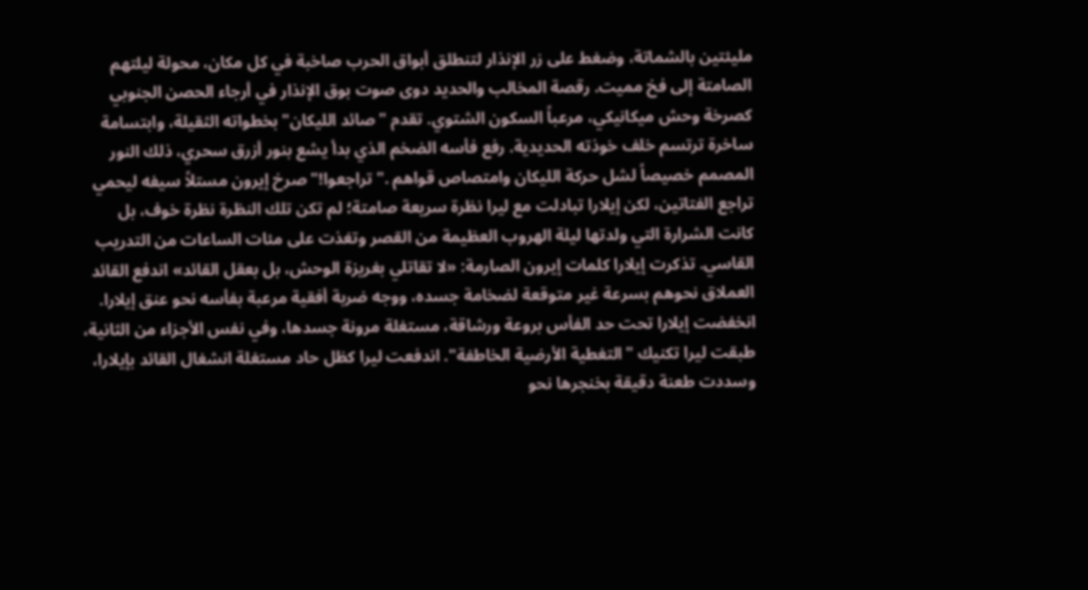مليئتين بالشماتة، وضغط على زر الإنذار لتنطلق أبواق الحرب صاخبة في كل مكان، محولة ليلتهم الصامتة إلى فخ مميت. رقصة المخالب والحديد دوى صوت بوق الإنذار في أرجاء الحصن الجنوبي كصرخة وحش ميكانيكي، مرعباً السكون الشتوي. تقدم "صائد الليكان" بخطواته الثقيلة، وابتسامة ساخرة ترتسم خلف خوذته الحديدية. رفع فأسه الضخم الذي بدأ يشع بنور أزرق سحري، ذلك النور المصمم خصيصاً لشل حركة الليكان وامتصاص قواهم ."تراجعوا!" صرخ إيرون مستلاً سيفه ليحمي تراجع الفتاتين، لكن إيلارا تبادلت مع ليرا نظرة سريعة صامتة؛ لم تكن تلك النظرة نظرة خوف، بل كانت الشرارة التي ولدتها ليلة الهروب العظيمة من القصر وتغذت على مئات الساعات من التدريب القاسي. تذكرت إيلارا كلمات إيرون الصارمة: «لا تقاتلي بغريزة الوحش، بل بعقل القائد» اندفع القائد العملاق نحوهم بسرعة غير متوقعة لضخامة جسده، ووجه ضربة أفقية مرعبة بفأسه نحو عنق إيلارا. انخفضت إيلارا تحت حد الفأس بروعة ورشاقة، مستغلة مرونة جسدها، وفي نفس الأجزاء من الثانية، طبقت ليرا تكنيك "التغطية الأرضية الخاطفة". اندفعت ليرا كظل حاد مستغلة انشغال القائد بإيلارا، وسددت طعنة دقيقة بخنجرها نحو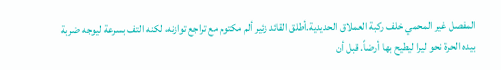المفصل غير المحمي خلف ركبة العملاق الحديدية.أطلق القائد زئير ألم مكتوم مع تراجع توازنه، لكنه التف بسرعة ليوجه ضربة بيده الحرة نحو ليرا ليطيح بها أرضاً. قبل أن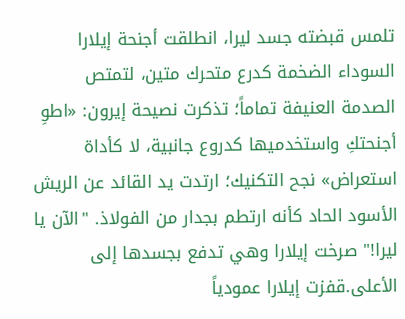تلمس قبضته جسد ليرا، انطلقت أجنحة إيلارا السوداء الضخمة كدرع متحرك متين، لتمتص الصدمة العنيفة تماماً؛ تذكرت نصيحة إيرون: «اطوِ أجنحتكِ واستخدميها كدروع جانبية، لا كأداة استعراض» نجح التكنيك؛ ارتدت يد القائد عن الريش الأسود الحاد كأنه ارتطم بجدار من الفولاذ. "الآن يا ليرا!" صرخت إيلارا وهي تدفع بجسدها إلى الأعلى.قفزت إيلارا عمودياً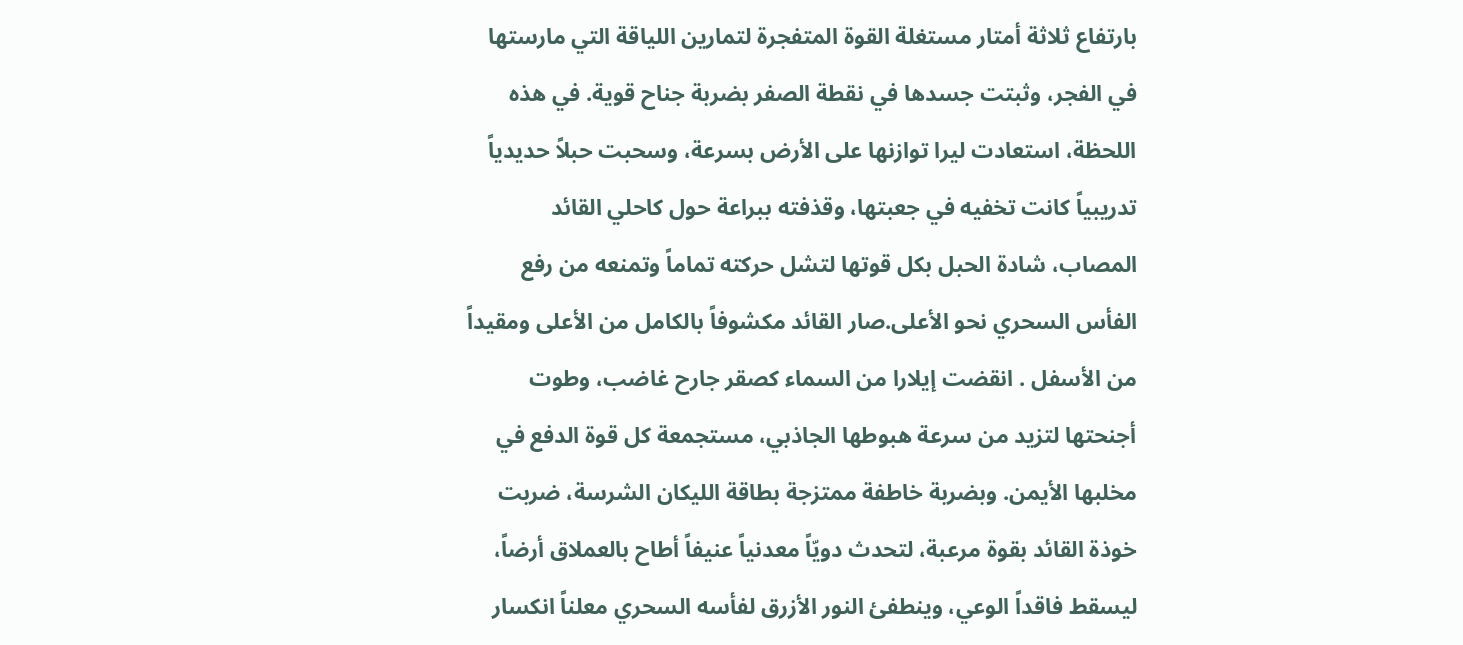بارتفاع ثلاثة أمتار مستغلة القوة المتفجرة لتمارين اللياقة التي مارستها في الفجر، وثبتت جسدها في نقطة الصفر بضربة جناح قوية. في هذه اللحظة، استعادت ليرا توازنها على الأرض بسرعة، وسحبت حبلاً حديدياً تدريبياً كانت تخفيه في جعبتها، وقذفته ببراعة حول كاحلي القائد المصاب، شادة الحبل بكل قوتها لتشل حركته تماماً وتمنعه من رفع الفأس السحري نحو الأعلى.صار القائد مكشوفاً بالكامل من الأعلى ومقيداً من الأسفل . انقضت إيلارا من السماء كصقر جارح غاضب، وطوت أجنحتها لتزيد من سرعة هبوطها الجاذبي، مستجمعة كل قوة الدفع في مخلبها الأيمن. وبضربة خاطفة ممتزجة بطاقة الليكان الشرسة، ضربت خوذة القائد بقوة مرعبة، لتحدث دويّاً معدنياً عنيفاً أطاح بالعملاق أرضاً، ليسقط فاقداً الوعي، وينطفئ النور الأزرق لفأسه السحري معلناً انكسار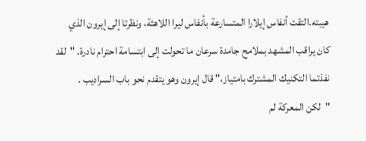هيبته.التقت أنفاس إيلارا المتسارعة بأنفاس ليرا اللاهثة، ونظرتا إلى إيرون الذي كان يراقب المشهد بملامح جامدة سرعان ما تحولت إلى ابتسامة احترام نادرة. "لقد نفذتما التكنيك المشترك بامتياز،" قال إيرون وهو يتقدم نحو باب السراديب . "لكن المعركة لم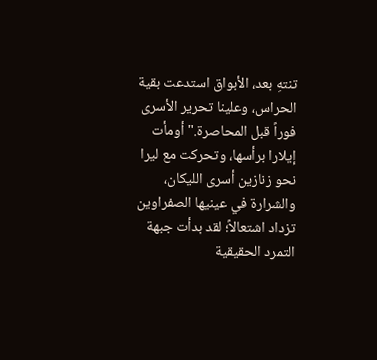تنتهِ بعد، الأبواق استدعت بقية الحراس، وعلينا تحرير الأسرى فوراً قبل المحاصرة." أومأت إيلارا برأسها، وتحركت مع ليرا نحو زنازين أسرى الليكان، والشرارة في عينيها الصفراوين تزداد اشتعالاً؛ لقد بدأت جبهة التمرد الحقيقية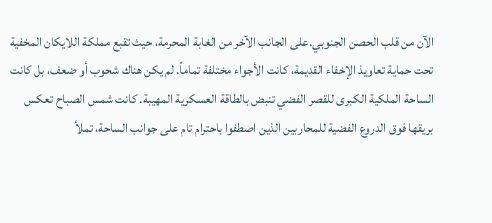الآن من قلب الحصن الجنوبي.على الجانب الآخر من الغابة المحرمة، حيث تقبع مملكة اللايكان المخفية تحت حماية تعاويذ الإخفاء القديمة، كانت الأجواء مختلفة تماماً. لم يكن هناك شحوب أو ضعف، بل كانت الساحة الملكية الكبرى للقصر الفضي تنبض بالطاقة العسكرية المهيبة. كانت شمس الصباح تعكس بريقها فوق الدروع الفضية للمحاربين الذين اصطفوا باحترام تام على جوانب الساحة، تملأ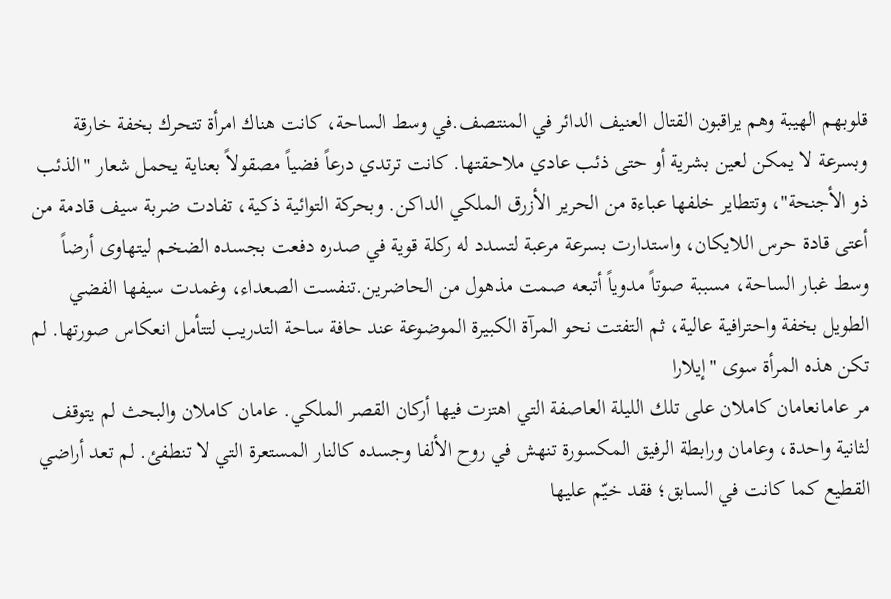قلوبهم الهيبة وهم يراقبون القتال العنيف الدائر في المنتصف.في وسط الساحة، كانت هناك امرأة تتحرك بخفة خارقة وبسرعة لا يمكن لعين بشرية أو حتى ذئب عادي ملاحقتها. كانت ترتدي درعاً فضياً مصقولاً بعناية يحمل شعار "الذئب ذو الأجنحة"، وتتطاير خلفها عباءة من الحرير الأزرق الملكي الداكن. وبحركة التوائية ذكية، تفادت ضربة سيف قادمة من أعتى قادة حرس اللايكان، واستدارت بسرعة مرعبة لتسدد له ركلة قوية في صدره دفعت بجسده الضخم ليتهاوى أرضاً وسط غبار الساحة، مسببة صوتاً مدوياً أتبعه صمت مذهول من الحاضرين.تنفست الصعداء، وغمدت سيفها الفضي الطويل بخفة واحترافية عالية، ثم التفتت نحو المرآة الكبيرة الموضوعة عند حافة ساحة التدريب لتتأمل انعكاس صورتها. لم تكن هذه المرأة سوى "إيلارا
مر عامانعامان كاملان على تلك الليلة العاصفة التي اهتزت فيها أركان القصر الملكي. عامان كاملان والبحث لم يتوقف لثانية واحدة، وعامان ورابطة الرفيق المكسورة تنهش في روح الألفا وجسده كالنار المستعرة التي لا تنطفئ. لم تعد أراضي القطيع كما كانت في السابق؛ فقد خيّم عليها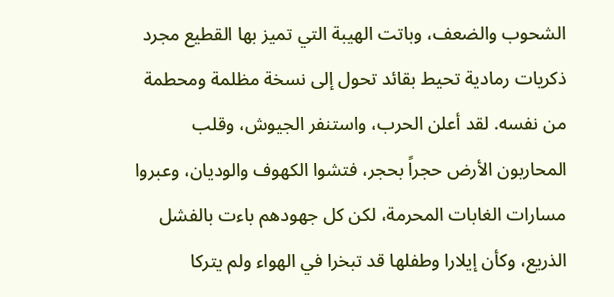الشحوب والضعف، وباتت الهيبة التي تميز بها القطيع مجرد ذكريات رمادية تحيط بقائد تحول إلى نسخة مظلمة ومحطمة من نفسه. لقد أعلن الحرب، واستنفر الجيوش، وقلب المحاربون الأرض حجراً بحجر، فتشوا الكهوف والوديان، وعبروا مسارات الغابات المحرمة، لكن كل جهودهم باءت بالفشل الذريع، وكأن إيلارا وطفلها قد تبخرا في الهواء ولم يتركا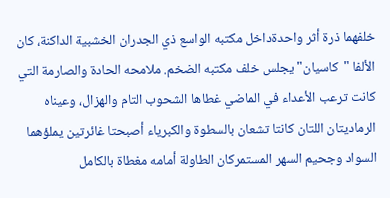خلفهما ذرة أثر واحدةداخل مكتبه الواسع ذي الجدران الخشبية الداكنة، كان الألفا "كاسيان" يجلس خلف مكتبه الضخم. ملامحه الحادة والصارمة التي كانت ترعب الأعداء في الماضي غطاها الشحوب التام والهزال، وعيناه الرماديتان اللتان كانتا تشعان بالسطوة والكبرياء أصبحتا غائرتين يملؤهما السواد وجحيم السهر المستمركان الطاولة أمامه مغطاة بالكامل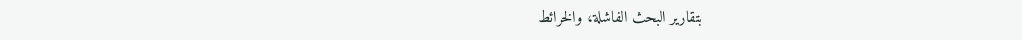بتقارير البحث الفاشلة، والخرائط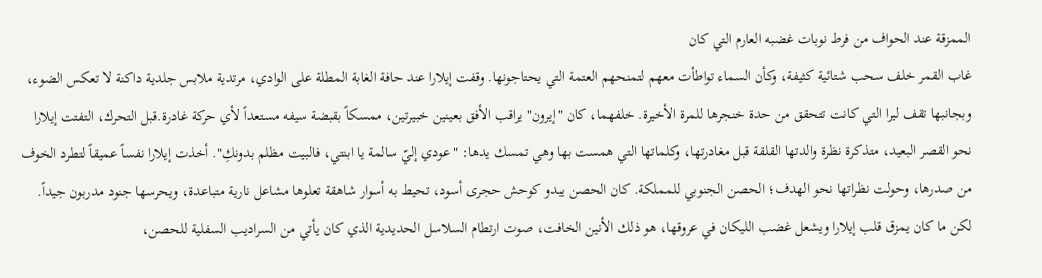الممزقة عند الحواف من فرط نوبات غضبه العارم التي كان
غاب القمر خلف سحب شتائية كثيفة، وكأن السماء تواطأت معهم لتمنحهم العتمة التي يحتاجونها. وقفت إيلارا عند حافة الغابة المطلة على الوادي، مرتدية ملابس جلدية داكنة لا تعكس الضوء، وبجانبها تقف ليرا التي كانت تتحقق من حدة خنجرها للمرة الأخيرة. خلفهما، كان "إيرون" يراقب الأفق بعينين خبيرتين، ممسكاً بقبضة سيفه مستعداً لأي حركة غادرة.قبل التحرك، التفتت إيلارا نحو القصر البعيد، متذكرة نظرة والدتها القلقة قبل مغادرتها، وكلماتها التي همست بها وهي تمسك يدها: "عودي إليّ سالمة يا ابنتي، فالبيت مظلم بدونكِ". أخذت إيلارا نفساً عميقاً لتطرد الخوف من صدرها، وحولت نظراتها نحو الهدف؛ الحصن الجنوبي للمملكة. كان الحصن يبدو كوحش حجرى أسود، تحيط به أسوار شاهقة تعلوها مشاعل نارية متباعدة، ويحرسها جنود مدربون جيداً. لكن ما كان يمزق قلب إيلارا ويشعل غضب الليكان في عروقها، هو ذلك الأنين الخافت، صوت ارتطام السلاسل الحديدية الذي كان يأتي من السراديب السفلية للحصن،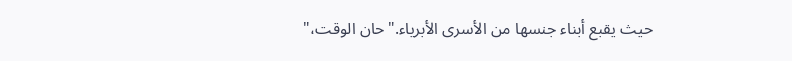حيث يقبع أبناء جنسها من الأسرى الأبرياء."حان الوقت،"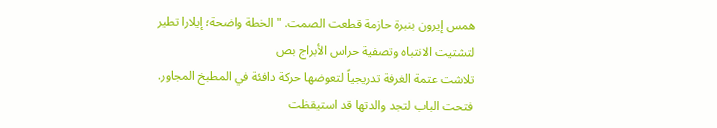همس إيرون بنبرة حازمة قطعت الصمت. "الخطة واضحة؛ إيلارا تطير لتشتيت الانتباه وتصفية حراس الأبراج بص
تلاشت عتمة الغرفة تدريجياً لتعوضها حركة دافئة في المطبخ المجاور. فتحت الباب لتجد والدتها قد استيقظت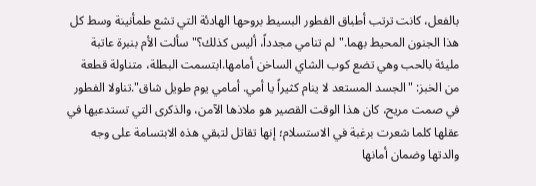بالفعل، كانت ترتب أطباق الفطور البسيط بروحها الهادئة التي تشع طمأنينة وسط كل هذا الجنون المحيط بهما."لم تنامي مجدداً، أليس كذلك؟" سألت الأم بنبرة عاتبة مليئة بالحب وهي تضع كوب الشاي الساخن أمامها.ابتسمت البطلة، متناولة قطعة من الخبز: "الجسد المستعد لا ينام كثيراً يا أمي. أمامي يوم طويل شاق".تناولا الفطور في صمت مريح، كان هذا الوقت القصير هو ملاذها الآمن، والذكرى التي تستدعيها في عقلها كلما شعرت برغبة في الاستسلام؛ إنها تقاتل لتبقي هذه الابتسامة على وجه والدتها وضمان أمانها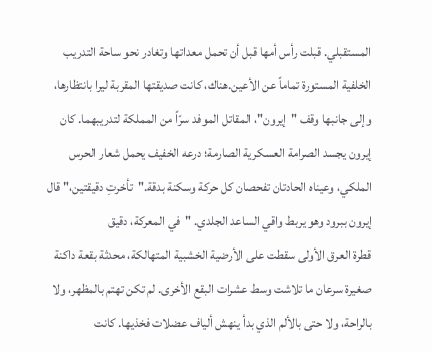المستقبلي. قبلت رأس أمها قبل أن تحمل معداتها وتغادر نحو ساحة التدريب الخلفية المستورة تماماً عن الأعين.هناك، كانت صديقتها المقربة ليرا بانتظارها، وإلى جانبها وقف "إيرون"، المقاتل الموفد سرّاً من المملكة لتدريبهما. كان إيرون يجسد الصرامة العسكرية الصارمة؛ درعه الخفيف يحمل شعار الحرس الملكي، وعيناه الحادتان تفحصان كل حركة وسكنة بدقة."تأخرتِ دقيقتين،" قال إيرون ببرود وهو يربط واقي الساعد الجلدي. "في المعركة، دقيق
قطرة العرق الأولى سقطت على الأرضية الخشبية المتهالكة، محدثة بقعة داكنة صغيرة سرعان ما تلاشت وسط عشرات البقع الأخرى. لم تكن تهتم بالمظهر، ولا بالراحة، ولا حتى بالألم الذي بدأ ينهش ألياف عضلات فخذيها. كانت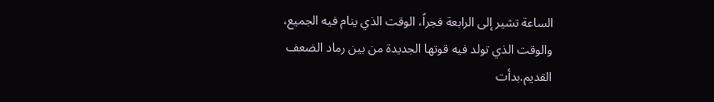الساعة تشير إلى الرابعة فجراً، الوقت الذي ينام فيه الجميع، والوقت الذي تولد فيه قوتها الجديدة من بين رماد الضعف القديم.بدأت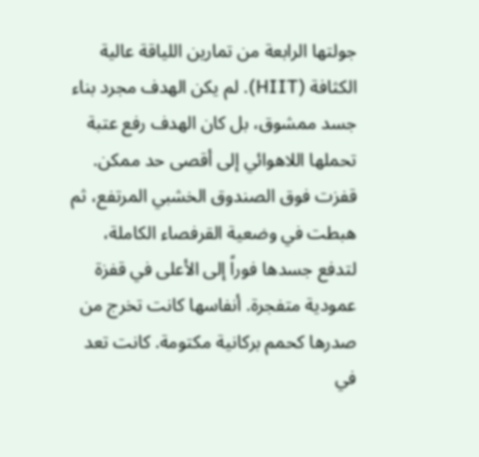جولتها الرابعة من تمارين اللياقة عالية الكثافة (HIIT). لم يكن الهدف مجرد بناء جسد ممشوق، بل كان الهدف رفع عتبة تحملها اللاهوائي إلى أقصى حد ممكن. قفزت فوق الصندوق الخشبي المرتفع، ثم هبطت في وضعية القرفصاء الكاملة، لتدفع جسدها فوراً إلى الأعلى في قفزة عمودية متفجرة. أنفاسها كانت تخرج من صدرها كحمم بركانية مكتومة. كانت تعد في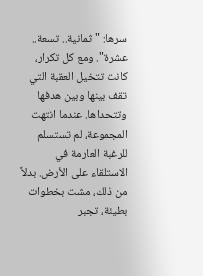سرها: "ثمانية.. تسعة.. عشرة". ومع كل تكرار، كانت تتخيل العقبة التي تقف بينها وبين هدفها وتتحداها. عندما انتهت المجموعة، لم تستسلم للرغبة العارمة في الاستلقاء على الأرض. بدلاً من ذلك، مشت بخطوات بطيئة، تجبر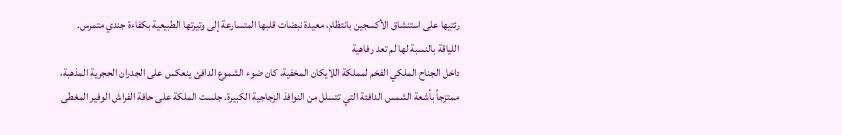رئتيها على استنشاق الأكسجين بانتظام، معيدة نبضات قلبها المتسارعة إلى وتيرتها الطبيعية بكفاءة جندي متمرس. اللياقة بالنسبة لها لم تعد رفاهية
داخل الجناح الملكي الفخم لمملكة اللايكان المخفية، كان ضوء الشموع الدافئ ينعكس على الجدران الحجرية المذهبة، ممتزجاً بأشعة الشمس الدافئة التي تتسلل من النوافذ الزجاجية الكبيرة. جلست الملكة على حافة الفراش الوفير المغطى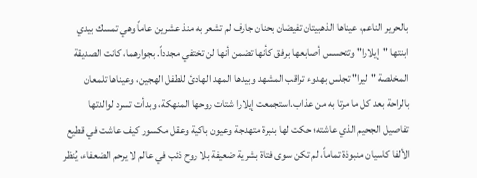بالحرير الناعم، عيناها الذهبيتان تفيضان بحنان جارف لم تشعر به منذ عشرين عاماً وهي تمسك بيدي ابنتها "إيلارا" وتتحسس أصابعها برفق كأنها تضمن أنها لن تختفي مجدداً. بجوارهما، كانت الصديقة المخلصة "ليرا" تجلس بهدوء تراقب المشهد وبيدها المهد الهادئ للطفل الهجين، وعيناها تلمعان بالراحة بعد كل ما مرتا به من عذاب.استجمعت إيلارا شتات روحها المنهكة، وبدأت تسرد لوالدتها تفاصيل الجحيم الذي عاشته؛ حكت لها بنبرة متهدجة وعيون باكية وعقل مكسور كيف عاشت في قطيع الألفا كاسيان منبوذة تماماً، لم تكن سوى فتاة بشرية ضعيفة بلا روح ذئب في عالم لا يرحم الضعفاء، يُنظر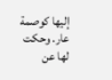إليها كوصمة عار. وحكت لها عن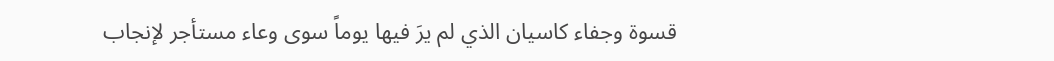قسوة وجفاء كاسيان الذي لم يرَ فيها يوماً سوى وعاء مستأجر لإنجاب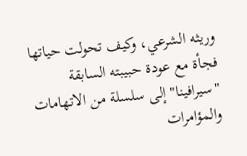وريثه الشرعي، وكيف تحولت حياتها فجأة مع عودة حبيبته السابقة "سيرافينا" إلى سلسلة من الاتهامات والمؤامرات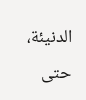الدنيئة، حتى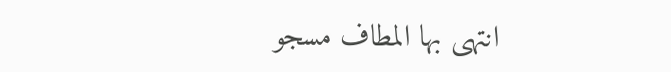انتهى بها المطاف مسجو